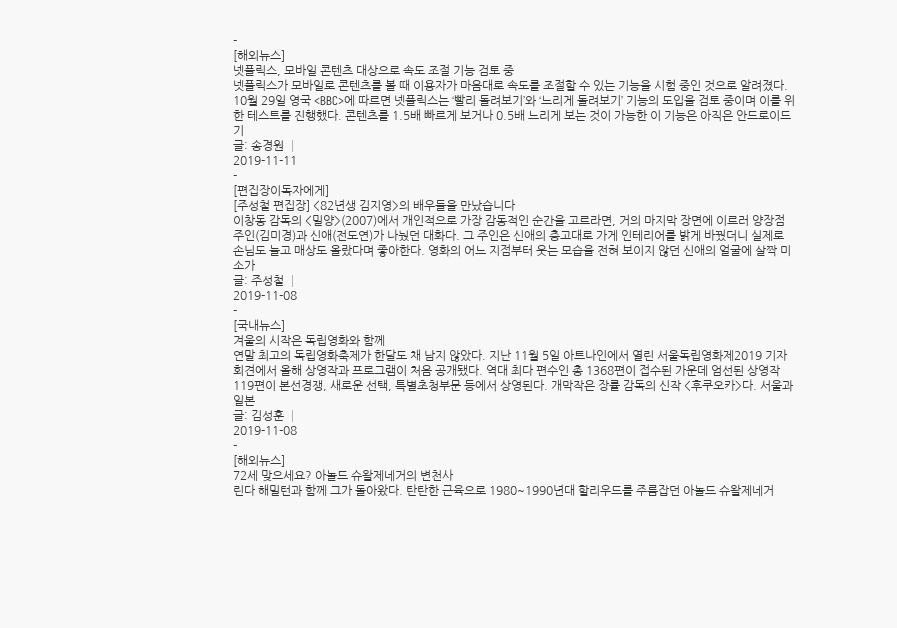-
[해외뉴스]
넷플릭스, 모바일 콘텐츠 대상으로 속도 조절 기능 검토 중
넷플릭스가 모바일로 콘텐츠를 볼 때 이용자가 마음대로 속도를 조절할 수 있는 기능을 시험 중인 것으로 알려졌다. 10월 29일 영국 <BBC>에 따르면 넷플릭스는 ‘빨리 돌려보기’와 ‘느리게 돌려보기’ 기능의 도입을 검토 중이며 이를 위한 테스트를 진행했다. 콘텐츠를 1.5배 빠르게 보거나 0.5배 느리게 보는 것이 가능한 이 기능은 아직은 안드로이드 기
글: 송경원 │
2019-11-11
-
[편집장이독자에게]
[주성철 편집장] <82년생 김지영>의 배우들을 만났습니다
이창동 감독의 <밀양>(2007)에서 개인적으로 가장 감동적인 순간을 고르라면, 거의 마지막 장면에 이르러 양장점 주인(김미경)과 신애(전도연)가 나눴던 대화다. 그 주인은 신애의 충고대로 가게 인테리어를 밝게 바꿨더니 실제로 손님도 늘고 매상도 올랐다며 좋아한다. 영화의 어느 지점부터 웃는 모습을 전혀 보이지 않던 신애의 얼굴에 살짝 미소가
글: 주성철 │
2019-11-08
-
[국내뉴스]
겨울의 시작은 독립영화와 함께
연말 최고의 독립영화축제가 한달도 채 남지 않았다. 지난 11월 5일 아트나인에서 열린 서울독립영화제2019 기자회견에서 올해 상영작과 프로그램이 처음 공개됐다. 역대 최다 편수인 총 1368편이 접수된 가운데 엄선된 상영작 119편이 본선경쟁, 새로운 선택, 특별초청부문 등에서 상영된다. 개막작은 장률 감독의 신작 <후쿠오카>다. 서울과 일본
글: 김성훈 │
2019-11-08
-
[해외뉴스]
72세 맞으세요? 아놀드 슈왈제네거의 변천사
린다 해밀턴과 함께 그가 돌아왔다. 탄탄한 근육으로 1980~1990년대 할리우드를 주름잡던 아놀드 슈왈제네거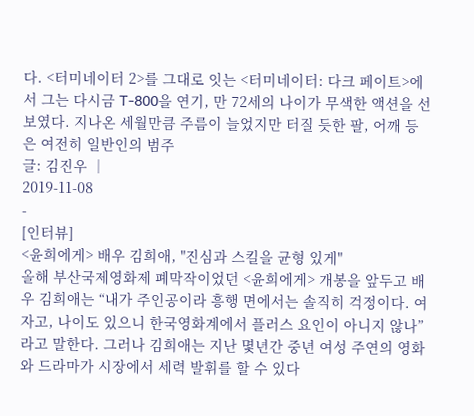다. <터미네이터 2>를 그대로 잇는 <터미네이터: 다크 페이트>에서 그는 다시금 T-800을 연기, 만 72세의 나이가 무색한 액션을 선보였다. 지나온 세월만큼 주름이 늘었지만 터질 듯한 팔, 어깨 등은 여전히 일반인의 범주
글: 김진우 │
2019-11-08
-
[인터뷰]
<윤희에게> 배우 김희애, "진심과 스킬을 균형 있게"
올해 부산국제영화제 폐막작이었던 <윤희에게> 개봉을 앞두고 배우 김희애는 “내가 주인공이라 흥행 면에서는 솔직히 걱정이다. 여자고, 나이도 있으니 한국영화계에서 플러스 요인이 아니지 않나”라고 말한다. 그러나 김희애는 지난 몇년간 중년 여성 주연의 영화와 드라마가 시장에서 세력 발휘를 할 수 있다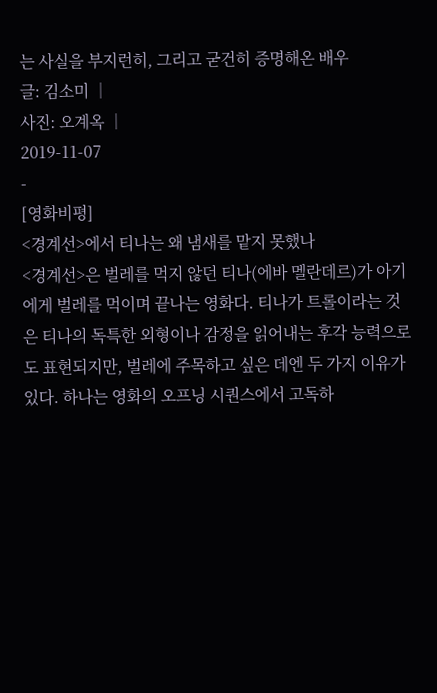는 사실을 부지런히, 그리고 굳건히 증명해온 배우
글: 김소미 │
사진: 오계옥 │
2019-11-07
-
[영화비평]
<경계선>에서 티나는 왜 냄새를 맡지 못했나
<경계선>은 벌레를 먹지 않던 티나(에바 멜란데르)가 아기에게 벌레를 먹이며 끝나는 영화다. 티나가 트롤이라는 것은 티나의 독특한 외형이나 감정을 읽어내는 후각 능력으로도 표현되지만, 벌레에 주목하고 싶은 데엔 두 가지 이유가 있다. 하나는 영화의 오프닝 시퀀스에서 고독하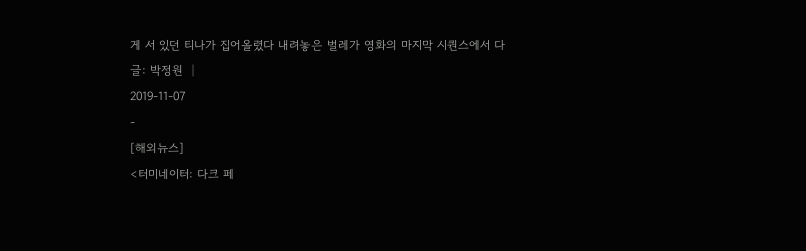게 서 있던 티나가 집어올렸다 내려놓은 벌레가 영화의 마지막 시퀀스에서 다
글: 박정원 │
2019-11-07
-
[해외뉴스]
<터미네이터: 다크 페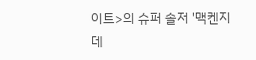이트>의 슈퍼 솔저 '맥켄지 데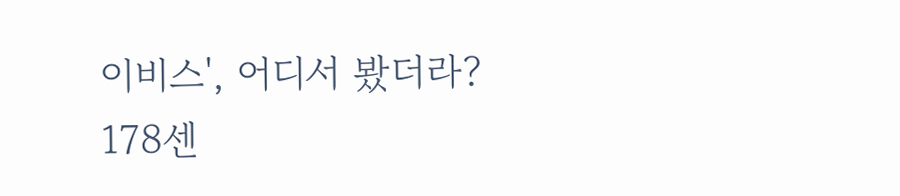이비스', 어디서 봤더라?
178센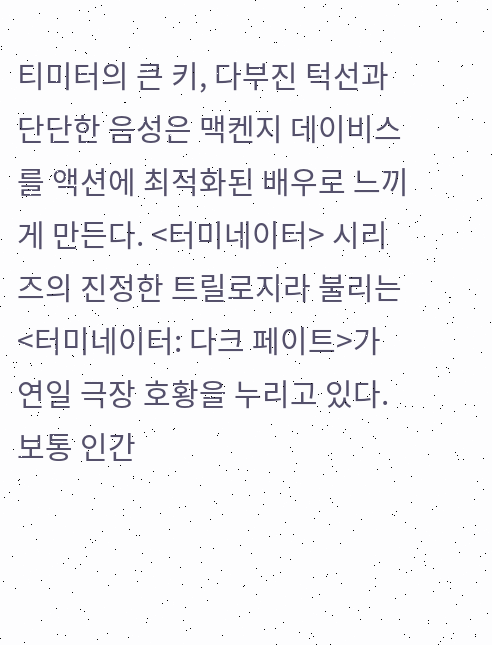티미터의 큰 키, 다부진 턱선과 단단한 음성은 맥켄지 데이비스를 액션에 최적화된 배우로 느끼게 만든다. <터미네이터> 시리즈의 진정한 트릴로지라 불리는 <터미네이터: 다크 페이트>가 연일 극장 호황을 누리고 있다. 보통 인간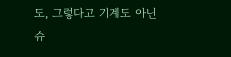도, 그렇다고 기계도 아닌 슈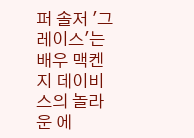퍼 솔저 '그레이스'는 배우 맥켄지 데이비스의 놀라운 에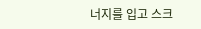너지를 입고 스크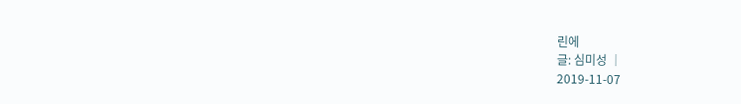린에
글: 심미성 │
2019-11-07